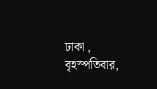ঢাকা , বৃহস্পতিবার,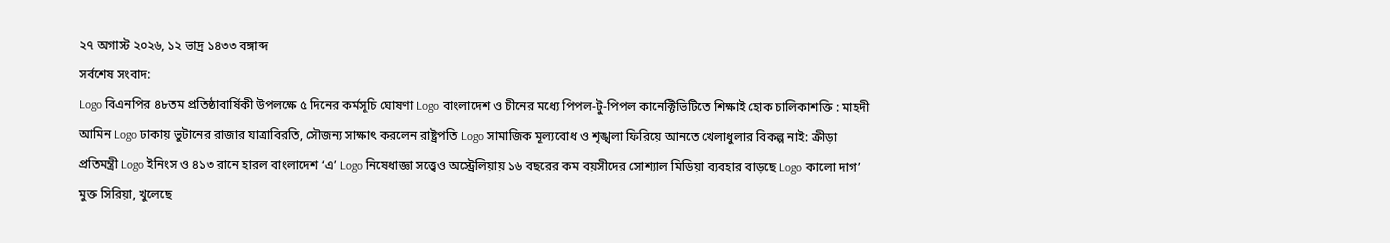২৭ অগাস্ট ২০২৬, ১২ ভাদ্র ১৪৩৩ বঙ্গাব্দ
সর্বশেষ সংবাদ:
Logo বিএনপির ৪৮তম প্রতিষ্ঠাবার্ষিকী উপলক্ষে ৫ দিনের কর্মসূচি ঘোষণা Logo বাংলাদেশ ও চীনের মধ্যে পিপল-টু-পিপল কানেক্টিভিটিতে শিক্ষাই হোক চালিকাশক্তি : মাহদী আমিন Logo ঢাকায় ভুটানের রাজার যাত্রাবিরতি, সৌজন্য সাক্ষাৎ করলেন রাষ্ট্রপতি Logo সামাজিক মূল্যবোধ ও শৃঙ্খলা ফিরিয়ে আনতে খেলাধুলার বিকল্প নাই: ক্রীড়া প্রতিমন্ত্রী Logo ইনিংস ও ৪১৩ রানে হারল বাংলাদেশ ‘এ’ Logo নিষেধাজ্ঞা সত্ত্বেও অস্ট্রেলিয়ায় ১৬ বছরের কম বয়সীদের সোশ্যাল মিডিয়া ব্যবহার বাড়ছে Logo কালো দাগ’ মুক্ত সিরিয়া, খুলেছে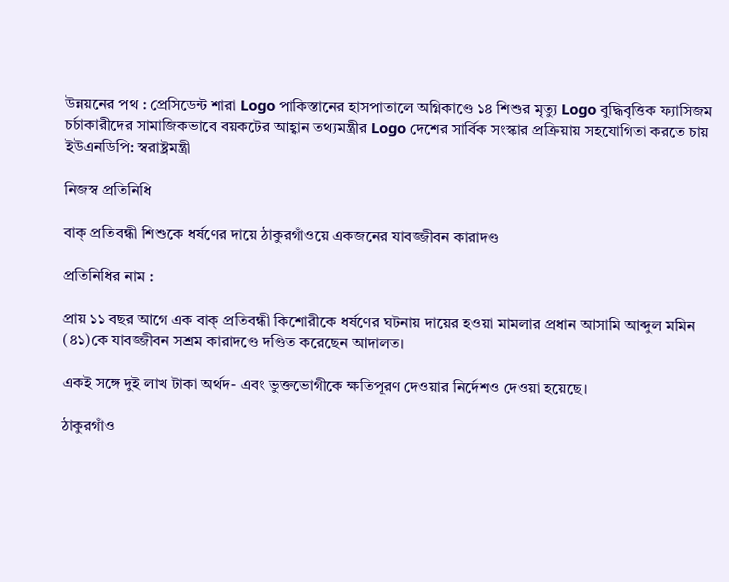উন্নয়নের পথ : প্রেসিডেন্ট শারা Logo পাকিস্তানের হাসপাতালে অগ্নিকাণ্ডে ১৪ শিশুর মৃত্যু Logo বুদ্ধিবৃত্তিক ফ্যাসিজম চর্চাকারীদের সামাজিকভাবে বয়কটের আহ্বান তথ্যমন্ত্রীর Logo দেশের সার্বিক সংস্কার প্রক্রিয়ায় সহযোগিতা করতে চায় ইউএনডিপি: স্বরাষ্ট্রমন্ত্রী

নিজস্ব প্রতিনিধি

বাক্ প্রতিবন্ধী শিশুকে ধর্ষণের দায়ে ঠাকুরগাঁওয়ে একজনের যাবজ্জীবন কারাদণ্ড

প্রতিনিধির নাম :

প্রায় ১১ বছর আগে এক বাক্ প্রতিবন্ধী কিশোরীকে ধর্ষণের ঘটনায় দায়ের হওয়া মামলার প্রধান আসামি আব্দুল মমিন (৪১)কে যাবজ্জীবন সশ্রম কারাদণ্ডে দণ্ডিত করেছেন আদালত।

একই সঙ্গে দুই লাখ টাকা অর্থদ- এবং ভুক্তভোগীকে ক্ষতিপূরণ দেওয়ার নির্দেশও দেওয়া হয়েছে।

ঠাকুরগাঁও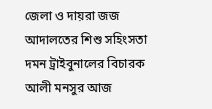জেলা ও দায়রা জজ আদালতের শিশু সহিংসতা দমন ট্রাইবুনালের বিচারক আলী মনসুর আজ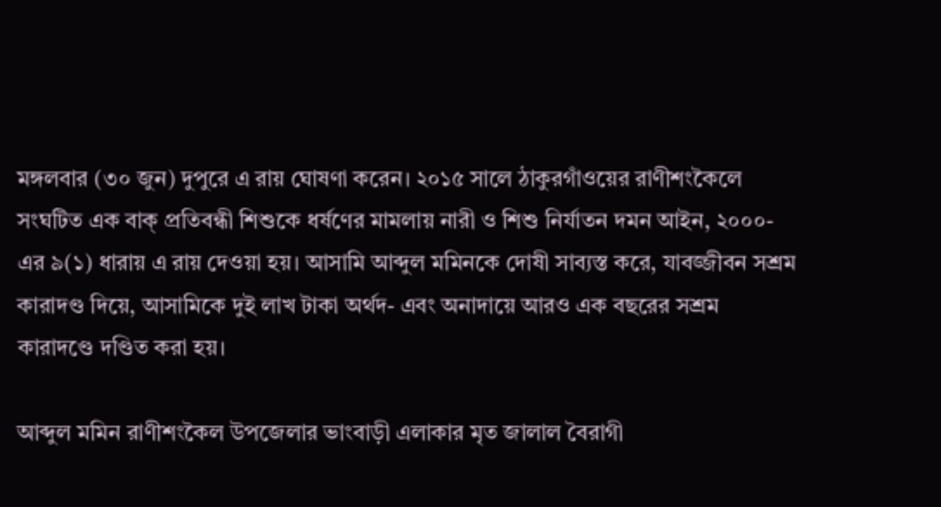মঙ্গলবার (৩০ জুন) দুপুরে এ রায় ঘোষণা করেন। ২০১৫ সালে ঠাকুরগাঁওয়ের রাণীশংকৈলে সংঘটিত এক বাক্ প্রতিবন্ধী শিশুকে ধর্ষণের মামলায় নারী ও শিশু নির্যাতন দমন আইন, ২০০০-এর ৯(১) ধারায় এ রায় দেওয়া হয়। আসামি আব্দুল মমিনকে দোষী সাব্যস্ত করে, যাবজ্জীবন সশ্রম কারাদণ্ড দিয়ে, আসামিকে দুই লাখ টাকা অর্থদ- এবং অনাদায়ে আরও এক বছরের সশ্রম কারাদণ্ডে দণ্ডিত করা হয়।

আব্দুল মমিন রাণীশংকৈল উপজেলার ভাংবাড়ী এলাকার মৃত জালাল বৈরাগী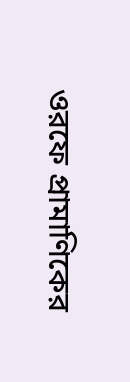ওরফে প্রামাণিকের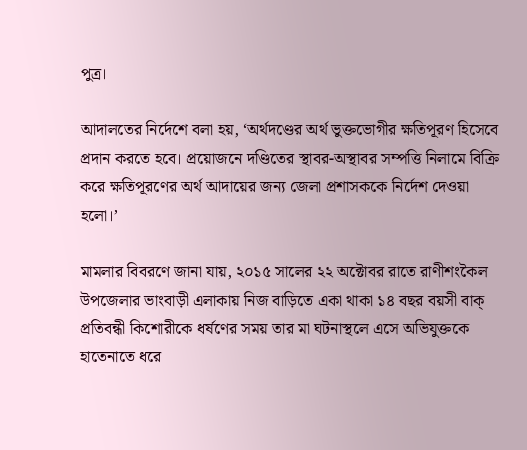পুত্র।

আদালতের নির্দেশে বলা হয়, ‘অর্থদণ্ডের অর্থ ভুক্তভোগীর ক্ষতিপূরণ হিসেবে প্রদান করতে হবে। প্রয়োজনে দণ্ডিতের স্থাবর-অস্থাবর সম্পত্তি নিলামে বিক্রি করে ক্ষতিপূরণের অর্থ আদায়ের জন্য জেলা প্রশাসককে নির্দেশ দেওয়া হলো।’

মামলার বিবরণে জানা যায়, ২০১৫ সালের ২২ অক্টোবর রাতে রাণীশংকৈল উপজেলার ভাংবাড়ী এলাকায় নিজ বাড়িতে একা থাকা ১৪ বছর বয়সী বাক্ প্রতিবন্ধী কিশোরীকে ধর্ষণের সময় তার মা ঘটনাস্থলে এসে অভিযুক্তকে হাতেনাতে ধরে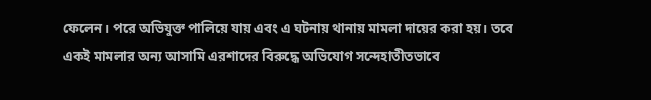ফেলেন। পরে অভিযুক্ত পালিয়ে যায় এবং এ ঘটনায় থানায় মামলা দায়ের করা হয়। তবে একই মামলার অন্য আসামি এরশাদের বিরুদ্ধে অভিযোগ সন্দেহাতীতভাবে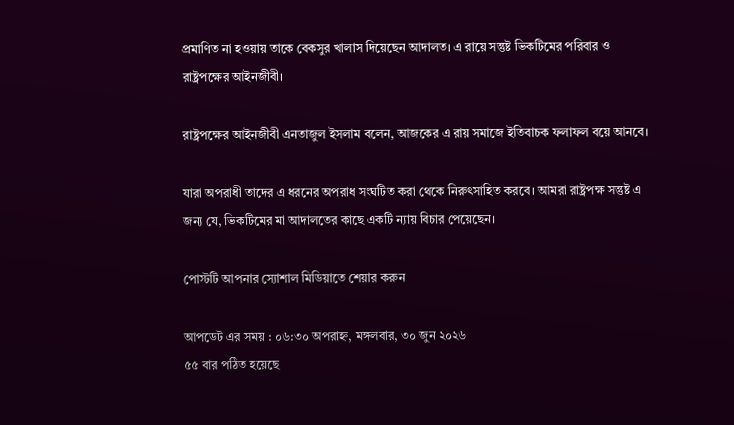প্রমাণিত না হওয়ায় তাকে বেকসুর খালাস দিয়েছেন আদালত। এ রায়ে সন্তুষ্ট ভিকটিমের পরিবার ও রাষ্ট্রপক্ষের আইনজীবী।

রাষ্ট্রপক্ষের আইনজীবী এনতাজুল ইসলাম বলেন, আজকের এ রায় সমাজে ইতিবাচক ফলাফল বয়ে আনবে।

যারা অপরাধী তাদের এ ধরনের অপরাধ সংঘটিত করা থেকে নিরুৎসাহিত করবে। আমরা রাষ্ট্রপক্ষ সন্তুষ্ট এ জন্য যে, ভিকটিমের মা আদালতের কাছে একটি ন্যায় বিচার পেয়েছেন।

পোস্টটি আপনার স্যোশাল মিডিয়াতে শেয়ার করুন

আপডেট এর সময় : ০৬:৩০ অপরাহ্ন, মঙ্গলবার, ৩০ জুন ২০২৬
৫৫ বার পঠিত হয়েছে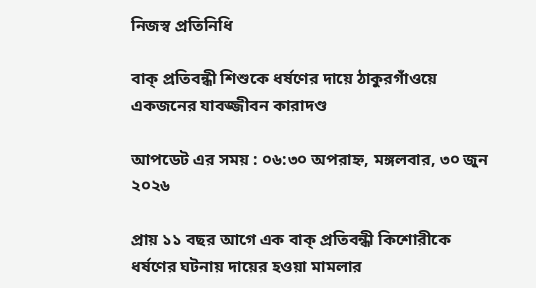নিজস্ব প্রতিনিধি

বাক্ প্রতিবন্ধী শিশুকে ধর্ষণের দায়ে ঠাকুরগাঁওয়ে একজনের যাবজ্জীবন কারাদণ্ড

আপডেট এর সময় : ০৬:৩০ অপরাহ্ন, মঙ্গলবার, ৩০ জুন ২০২৬

প্রায় ১১ বছর আগে এক বাক্ প্রতিবন্ধী কিশোরীকে ধর্ষণের ঘটনায় দায়ের হওয়া মামলার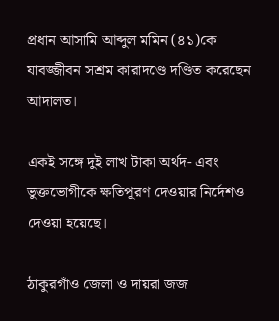প্রধান আসামি আব্দুল মমিন (৪১)কে যাবজ্জীবন সশ্রম কারাদণ্ডে দণ্ডিত করেছেন আদালত।

একই সঙ্গে দুই লাখ টাকা অর্থদ- এবং ভুক্তভোগীকে ক্ষতিপূরণ দেওয়ার নির্দেশও দেওয়া হয়েছে।

ঠাকুরগাঁও জেলা ও দায়রা জজ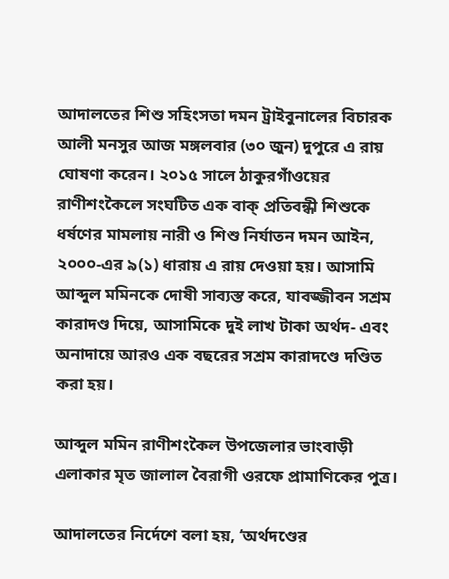আদালতের শিশু সহিংসতা দমন ট্রাইবুনালের বিচারক আলী মনসুর আজ মঙ্গলবার (৩০ জুন) দুপুরে এ রায় ঘোষণা করেন। ২০১৫ সালে ঠাকুরগাঁওয়ের রাণীশংকৈলে সংঘটিত এক বাক্ প্রতিবন্ধী শিশুকে ধর্ষণের মামলায় নারী ও শিশু নির্যাতন দমন আইন, ২০০০-এর ৯(১) ধারায় এ রায় দেওয়া হয়। আসামি আব্দুল মমিনকে দোষী সাব্যস্ত করে, যাবজ্জীবন সশ্রম কারাদণ্ড দিয়ে, আসামিকে দুই লাখ টাকা অর্থদ- এবং অনাদায়ে আরও এক বছরের সশ্রম কারাদণ্ডে দণ্ডিত করা হয়।

আব্দুল মমিন রাণীশংকৈল উপজেলার ভাংবাড়ী এলাকার মৃত জালাল বৈরাগী ওরফে প্রামাণিকের পুত্র।

আদালতের নির্দেশে বলা হয়, ‘অর্থদণ্ডের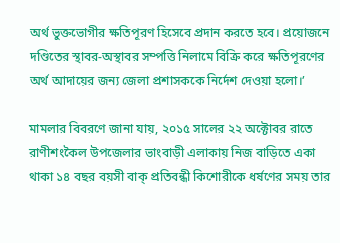অর্থ ভুক্তভোগীর ক্ষতিপূরণ হিসেবে প্রদান করতে হবে। প্রয়োজনে দণ্ডিতের স্থাবর-অস্থাবর সম্পত্তি নিলামে বিক্রি করে ক্ষতিপূরণের অর্থ আদায়ের জন্য জেলা প্রশাসককে নির্দেশ দেওয়া হলো।’

মামলার বিবরণে জানা যায়, ২০১৫ সালের ২২ অক্টোবর রাতে রাণীশংকৈল উপজেলার ভাংবাড়ী এলাকায় নিজ বাড়িতে একা থাকা ১৪ বছর বয়সী বাক্ প্রতিবন্ধী কিশোরীকে ধর্ষণের সময় তার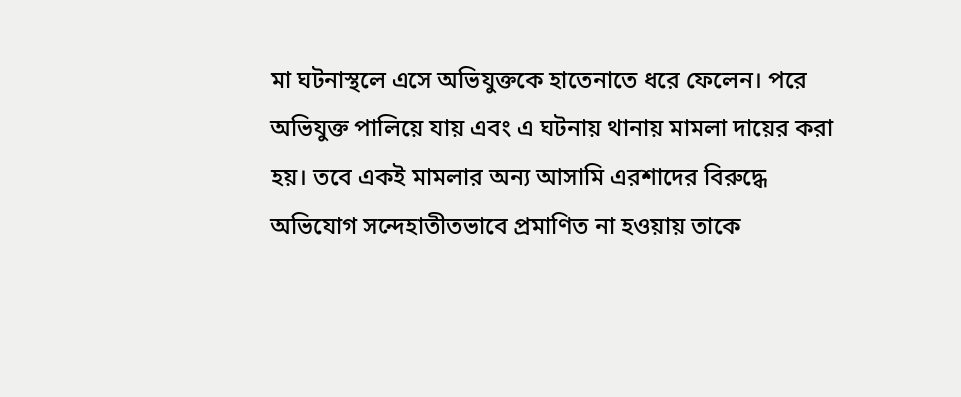মা ঘটনাস্থলে এসে অভিযুক্তকে হাতেনাতে ধরে ফেলেন। পরে অভিযুক্ত পালিয়ে যায় এবং এ ঘটনায় থানায় মামলা দায়ের করা হয়। তবে একই মামলার অন্য আসামি এরশাদের বিরুদ্ধে অভিযোগ সন্দেহাতীতভাবে প্রমাণিত না হওয়ায় তাকে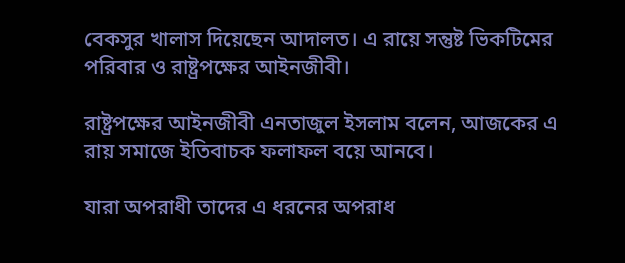বেকসুর খালাস দিয়েছেন আদালত। এ রায়ে সন্তুষ্ট ভিকটিমের পরিবার ও রাষ্ট্রপক্ষের আইনজীবী।

রাষ্ট্রপক্ষের আইনজীবী এনতাজুল ইসলাম বলেন, আজকের এ রায় সমাজে ইতিবাচক ফলাফল বয়ে আনবে।

যারা অপরাধী তাদের এ ধরনের অপরাধ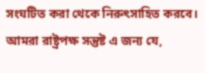সংঘটিত করা থেকে নিরুৎসাহিত করবে। আমরা রাষ্ট্রপক্ষ সন্তুষ্ট এ জন্য যে,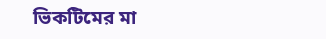ভিকটিমের মা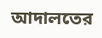আদালতের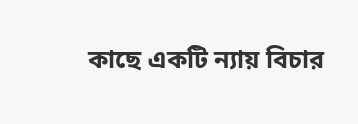কাছে একটি ন্যায় বিচার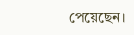পেয়েছেন।